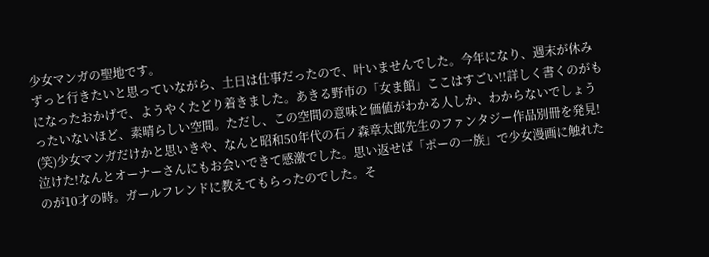少女マンガの聖地です。
ずっと行きたいと思っていながら、土日は仕事だったので、叶いませんでした。今年になり、週末が休みになったおかげで、ようやくたどり着きました。あきる野市の「女ま館」ここはすごい!!詳しく書くのがもったいないほど、素晴らしい空間。ただし、この空間の意味と価値がわかる人しか、わからないでしょう(笑)少女マンガだけかと思いきや、なんと昭和50年代の石ノ森章太郎先生のファンタジー作品別冊を発見!泣けた!なんとオーナーさんにもお会いできて感激でした。思い返せば「ポーの一族」で少女漫画に触れたのが10才の時。ガールフレンドに教えてもらったのでした。そ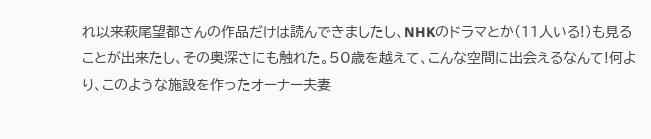れ以来萩尾望都さんの作品だけは読んできましたし、NHKのドラマとか(11人いる!)も見ることが出来たし、その奥深さにも触れた。50歳を越えて、こんな空間に出会えるなんて!何より、このような施設を作ったオーナー夫妻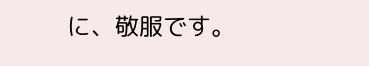に、敬服です。